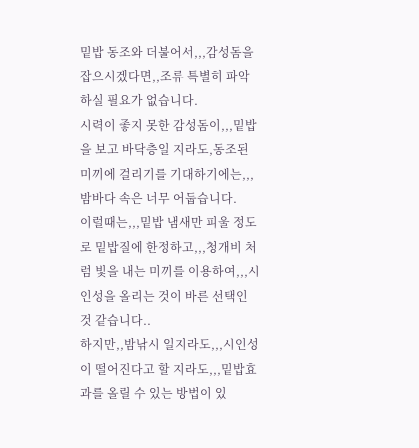밑밥 동조와 더불어서,,,감성돔을 잡으시겠다면,,조류 특별히 파악하실 필요가 없습니다.
시력이 좋지 못한 감성돔이,,,밑밥을 보고 바닥층일 지라도,동조된 미끼에 걸리기를 기대하기에는,,,밤바다 속은 너무 어둡습니다.
이럴때는,,,밑밥 냄새만 피울 정도로 밑밥질에 한정하고,,,청개비 처럼 빛을 내는 미끼를 이용하여,,,시인성을 올리는 것이 바른 선택인 것 같습니다..
하지만,,밤낚시 일지라도,,,시인성이 떨어진다고 할 지라도,,,밑밥효과를 올릴 수 있는 방법이 있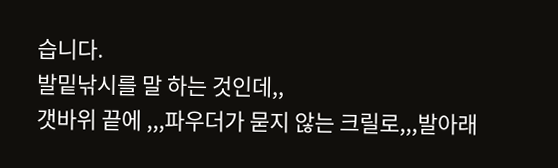습니다.
발밑낚시를 말 하는 것인데,,
갯바위 끝에 ,,,파우더가 묻지 않는 크릴로,,,발아래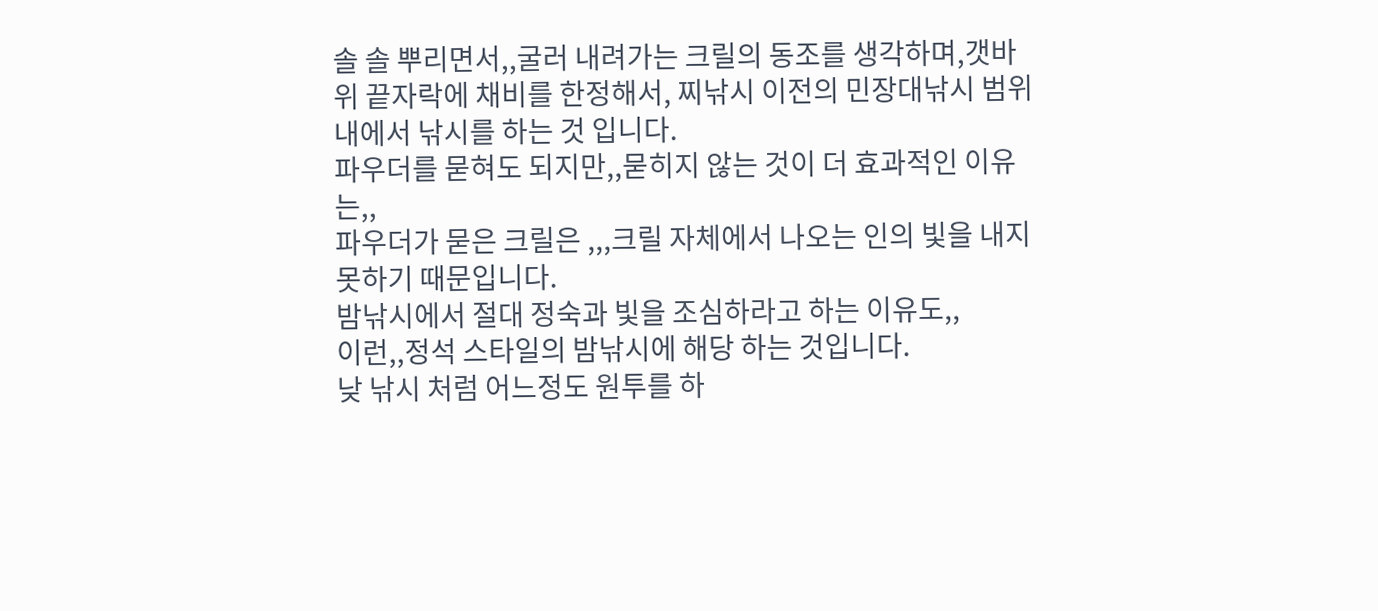솔 솔 뿌리면서,,굴러 내려가는 크릴의 동조를 생각하며,갯바위 끝자락에 채비를 한정해서, 찌낚시 이전의 민장대낚시 범위내에서 낚시를 하는 것 입니다.
파우더를 묻혀도 되지만,,묻히지 않는 것이 더 효과적인 이유는,,
파우더가 묻은 크릴은 ,,,크릴 자체에서 나오는 인의 빛을 내지 못하기 때문입니다.
밤낚시에서 절대 정숙과 빛을 조심하라고 하는 이유도,,
이런,,정석 스타일의 밤낚시에 해당 하는 것입니다.
낮 낚시 처럼 어느정도 원투를 하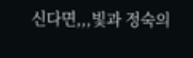신다면,,,빛과 정숙의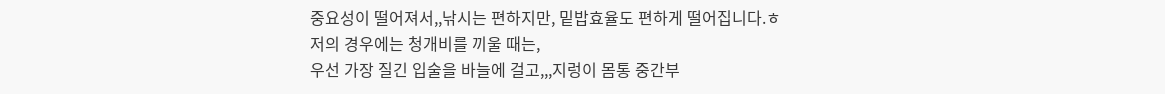중요성이 떨어져서,,낚시는 편하지만, 밑밥효율도 편하게 떨어집니다.ㅎ
저의 경우에는 청개비를 끼울 때는,
우선 가장 질긴 입술을 바늘에 걸고,,,지렁이 몸통 중간부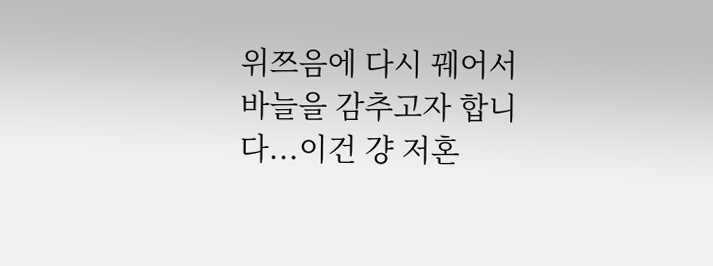위쯔음에 다시 꿰어서 바늘을 감추고자 합니다...이건 걍 저혼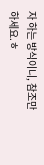자 하는 방식이니, 참조만 하세요.ㅎ